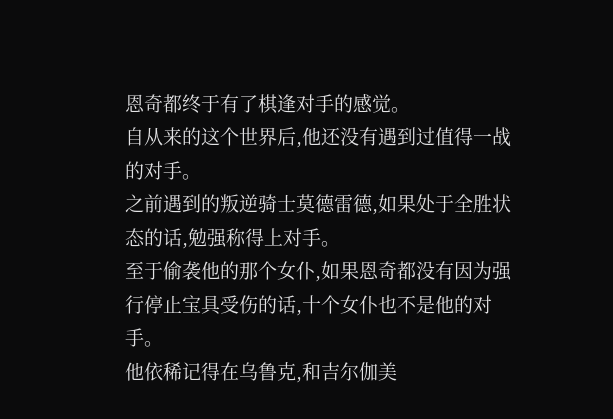恩奇都终于有了棋逢对手的感觉。
自从来的这个世界后,他还没有遇到过值得一战的对手。
之前遇到的叛逆骑士莫德雷德,如果处于全胜状态的话,勉强称得上对手。
至于偷袭他的那个女仆,如果恩奇都没有因为强行停止宝具受伤的话,十个女仆也不是他的对手。
他依稀记得在乌鲁克,和吉尔伽美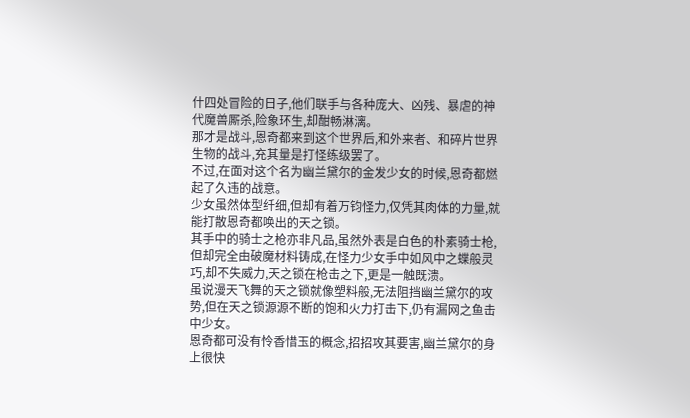什四处冒险的日子,他们联手与各种庞大、凶残、暴虐的神代魔兽厮杀,险象环生,却酣畅淋漓。
那才是战斗,恩奇都来到这个世界后,和外来者、和碎片世界生物的战斗,充其量是打怪练级罢了。
不过,在面对这个名为幽兰黛尔的金发少女的时候,恩奇都燃起了久违的战意。
少女虽然体型纤细,但却有着万钧怪力,仅凭其肉体的力量,就能打散恩奇都唤出的天之锁。
其手中的骑士之枪亦非凡品,虽然外表是白色的朴素骑士枪,但却完全由破魔材料铸成,在怪力少女手中如风中之蝶般灵巧,却不失威力,天之锁在枪击之下,更是一触既溃。
虽说漫天飞舞的天之锁就像塑料般,无法阻挡幽兰黛尔的攻势,但在天之锁源源不断的饱和火力打击下,仍有漏网之鱼击中少女。
恩奇都可没有怜香惜玉的概念,招招攻其要害,幽兰黛尔的身上很快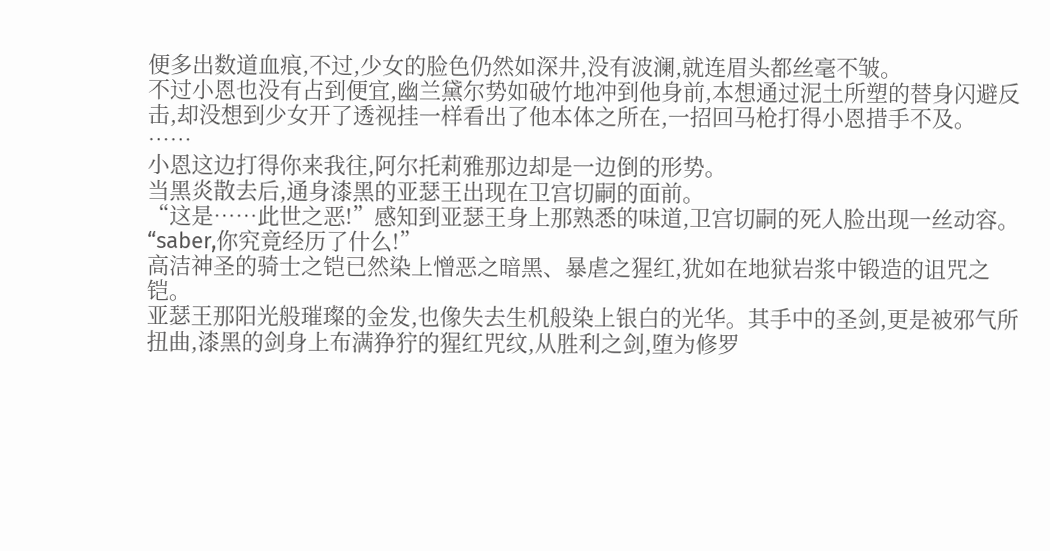便多出数道血痕,不过,少女的脸色仍然如深井,没有波澜,就连眉头都丝毫不皱。
不过小恩也没有占到便宜,幽兰黛尔势如破竹地冲到他身前,本想通过泥土所塑的替身闪避反击,却没想到少女开了透视挂一样看出了他本体之所在,一招回马枪打得小恩措手不及。
……
小恩这边打得你来我往,阿尔托莉雅那边却是一边倒的形势。
当黑炎散去后,通身漆黑的亚瑟王出现在卫宫切嗣的面前。
“这是……此世之恶!”感知到亚瑟王身上那熟悉的味道,卫宫切嗣的死人脸出现一丝动容。
“saber,你究竟经历了什么!”
高洁神圣的骑士之铠已然染上憎恶之暗黑、暴虐之猩红,犹如在地狱岩浆中锻造的诅咒之铠。
亚瑟王那阳光般璀璨的金发,也像失去生机般染上银白的光华。其手中的圣剑,更是被邪气所扭曲,漆黑的剑身上布满狰狞的猩红咒纹,从胜利之剑,堕为修罗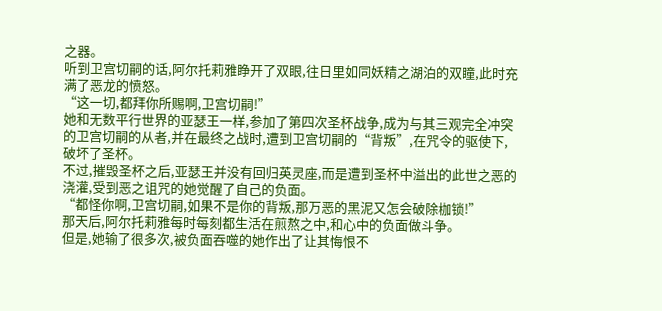之器。
听到卫宫切嗣的话,阿尔托莉雅睁开了双眼,往日里如同妖精之湖泊的双瞳,此时充满了恶龙的愤怒。
“这一切,都拜你所赐啊,卫宫切嗣!”
她和无数平行世界的亚瑟王一样,参加了第四次圣杯战争,成为与其三观完全冲突的卫宫切嗣的从者,并在最终之战时,遭到卫宫切嗣的“背叛”,在咒令的驱使下,破坏了圣杯。
不过,摧毁圣杯之后,亚瑟王并没有回归英灵座,而是遭到圣杯中溢出的此世之恶的浇灌,受到恶之诅咒的她觉醒了自己的负面。
“都怪你啊,卫宫切嗣,如果不是你的背叛,那万恶的黑泥又怎会破除枷锁!”
那天后,阿尔托莉雅每时每刻都生活在煎熬之中,和心中的负面做斗争。
但是,她输了很多次,被负面吞噬的她作出了让其悔恨不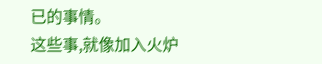已的事情。
这些事,就像加入火炉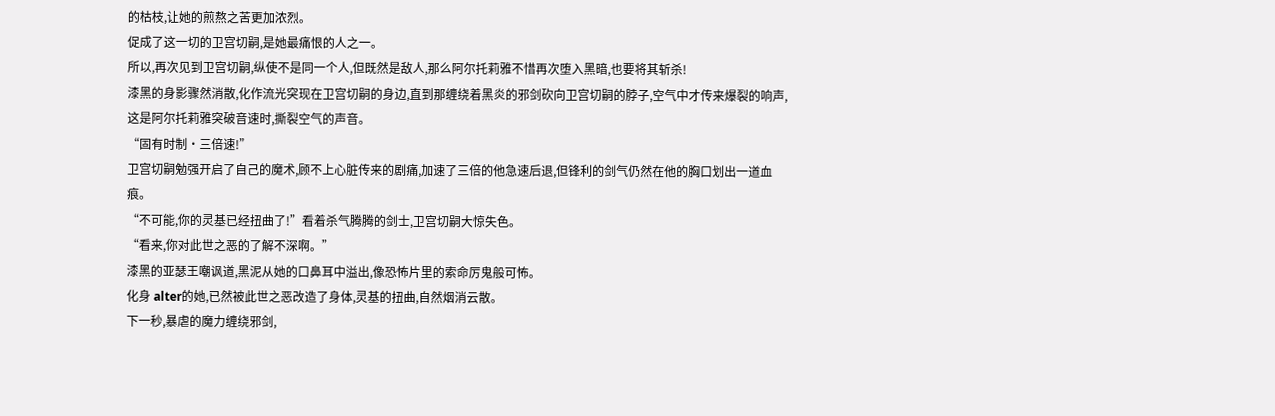的枯枝,让她的煎熬之苦更加浓烈。
促成了这一切的卫宫切嗣,是她最痛恨的人之一。
所以,再次见到卫宫切嗣,纵使不是同一个人,但既然是敌人,那么阿尔托莉雅不惜再次堕入黑暗,也要将其斩杀!
漆黑的身影骤然消散,化作流光突现在卫宫切嗣的身边,直到那缠绕着黑炎的邪剑砍向卫宫切嗣的脖子,空气中才传来爆裂的响声,这是阿尔托莉雅突破音速时,撕裂空气的声音。
“固有时制·三倍速!”
卫宫切嗣勉强开启了自己的魔术,顾不上心脏传来的剧痛,加速了三倍的他急速后退,但锋利的剑气仍然在他的胸口划出一道血痕。
“不可能,你的灵基已经扭曲了!”看着杀气腾腾的剑士,卫宫切嗣大惊失色。
“看来,你对此世之恶的了解不深啊。”
漆黑的亚瑟王嘲讽道,黑泥从她的口鼻耳中溢出,像恐怖片里的索命厉鬼般可怖。
化身 alter的她,已然被此世之恶改造了身体,灵基的扭曲,自然烟消云散。
下一秒,暴虐的魔力缠绕邪剑,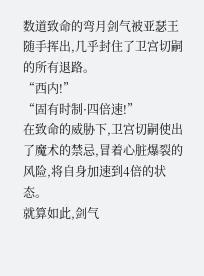数道致命的弯月剑气被亚瑟王随手挥出,几乎封住了卫宫切嗣的所有退路。
“西内!”
“固有时制·四倍速!”
在致命的威胁下,卫宫切嗣使出了魔术的禁忌,冒着心脏爆裂的风险,将自身加速到4倍的状态。
就算如此,剑气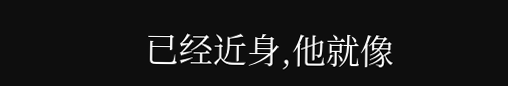已经近身,他就像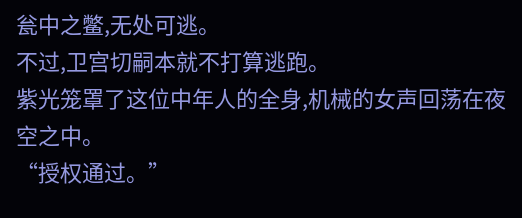瓮中之鳖,无处可逃。
不过,卫宫切嗣本就不打算逃跑。
紫光笼罩了这位中年人的全身,机械的女声回荡在夜空之中。
“授权通过。”